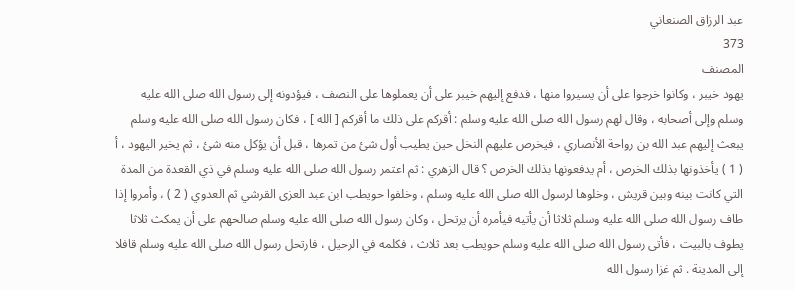عبد الرزاق الصنعاني
373
المصنف
يهود خيبر ، وكانوا خرجوا على أن يسيروا منها ، فدفع إليهم خيبر على أن يعملوها على النصف ، فيؤدونه إلى رسول الله صلى الله عليه وسلم وإلى أصحابه ، وقال لهم رسول الله صلى الله عليه وسلم : أقركم على ذلك ما أقركم [ الله ] ، فكان رسول الله صلى الله عليه وسلم يبعث إليهم عبد الله بن رواحة الأنصاري ، فيخرص عليهم النخل حين يطيب أول شئ من تمرها ، قبل أن يؤكل منه شئ ، ثم يخير اليهود ، أ ( 1 ) يأخذونها بذلك الخرص ، أم يدفعونها بذلك الخرص ؟ قال الزهري : ثم اعتمر رسول الله صلى الله عليه وسلم في ذي القعدة من المدة التي كانت بينه وبين قريش ، وخلوها لرسول الله صلى الله عليه وسلم ، وخلفوا حويطب ابن عبد العزى القرشي ثم العدوي ( 2 ) ، وأمروا إذا طاف رسول الله صلى الله عليه وسلم ثلاثا أن يأتيه فيأمره أن يرتحل ، وكان رسول الله صلى الله عليه وسلم صالحهم على أن يمكث ثلاثا يطوف بالبيت ، فأتى رسول الله صلى الله عليه وسلم حويطب بعد ثلاث ، فكلمه في الرحيل ، فارتحل رسول الله صلى الله عليه وسلم قافلا إلى المدينة . ثم غزا رسول الله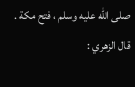صلى الله عليه وسلم ، فتح مكة . قال الزهري :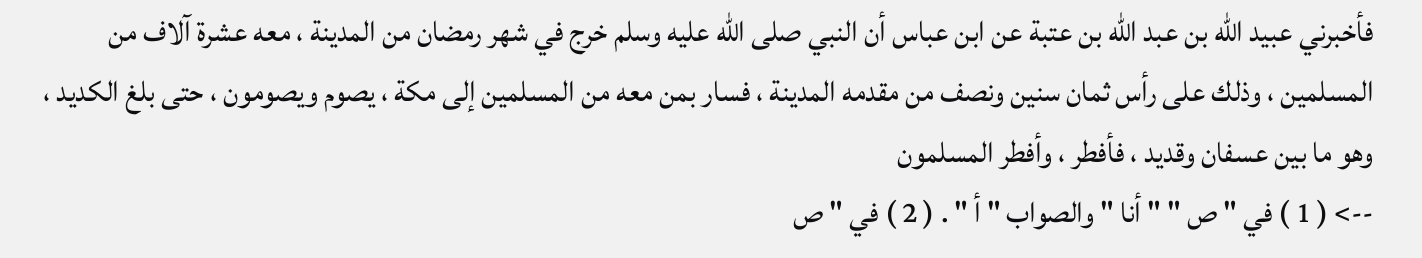فأخبرني عبيد الله بن عبد الله بن عتبة عن ابن عباس أن النبي صلى الله عليه وسلم خرج في شهر رمضان من المدينة ، معه عشرة آلاف من المسلمين ، وذلك على رأس ثمان سنين ونصف من مقدمه المدينة ، فسار بمن معه من المسلمين إلى مكة ، يصوم ويصومون ، حتى بلغ الكديد ، وهو ما بين عسفان وقديد ، فأفطر ، وأفطر المسلمون
--> ( 1 ) في " ص " " أنا " والصواب " أ " . ( 2 ) في " ص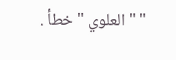" " العلوي " خطأ .